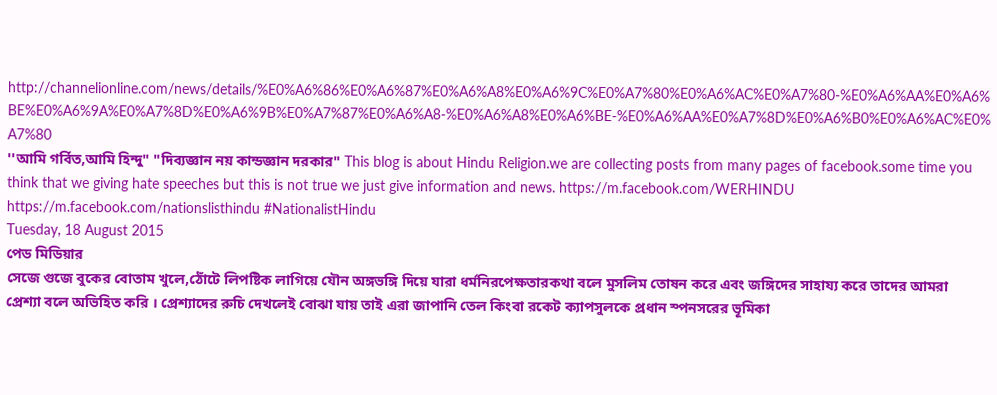http://channelionline.com/news/details/%E0%A6%86%E0%A6%87%E0%A6%A8%E0%A6%9C%E0%A7%80%E0%A6%AC%E0%A7%80-%E0%A6%AA%E0%A6%BE%E0%A6%9A%E0%A7%8D%E0%A6%9B%E0%A7%87%E0%A6%A8-%E0%A6%A8%E0%A6%BE-%E0%A6%AA%E0%A7%8D%E0%A6%B0%E0%A6%AC%E0%A7%80
''আমি গর্বিত,আমি হিন্দু" "দিব্যজ্ঞান নয় কান্ডজ্ঞান দরকার" This blog is about Hindu Religion.we are collecting posts from many pages of facebook.some time you think that we giving hate speeches but this is not true we just give information and news. https://m.facebook.com/WERHINDU https://m.facebook.com/nationslisthindu #NationalistHindu
Tuesday, 18 August 2015
পেড মিডিয়ার
সেজে গুজে বুকের বোতাম খুলে,ঠোঁটে লিপষ্টিক লাগিয়ে যৌন অঙ্গভঙ্গি দিয়ে যারা ধর্মনিরপেক্ষতারকথা বলে মুসলিম তোষন করে এবং জঙ্গিদের সাহায্য করে তাদের আমরা প্রেশ্যা বলে অভিহিত করি । প্রেশ্যাদের রুচি দেখলেই বোঝা যায় তাই এরা জাপানি তেল কিংবা রকেট ক্যাপসুলকে প্রধান স্পনসরের ভূমিকা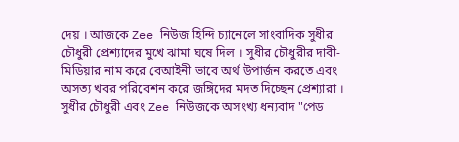দেয় । আজকে Zee নিউজ হিন্দি চ্যানেলে সাংবাদিক সুধীর চৌধুরী প্রেশ্যাদের মুখে ঝামা ঘষে দিল । সুধীর চৌধুরীর দাবী- মিডিয়ার নাম করে বেআইনী ভাবে অর্থ উপার্জন করতে এবং অসত্য খবর পরিবেশন করে জঙ্গিদের মদত দিচ্ছেন প্রেশ্যারা । সুধীর চৌধুরী এবং Zee নিউজকে অসংখ্য ধন্যবাদ "পেড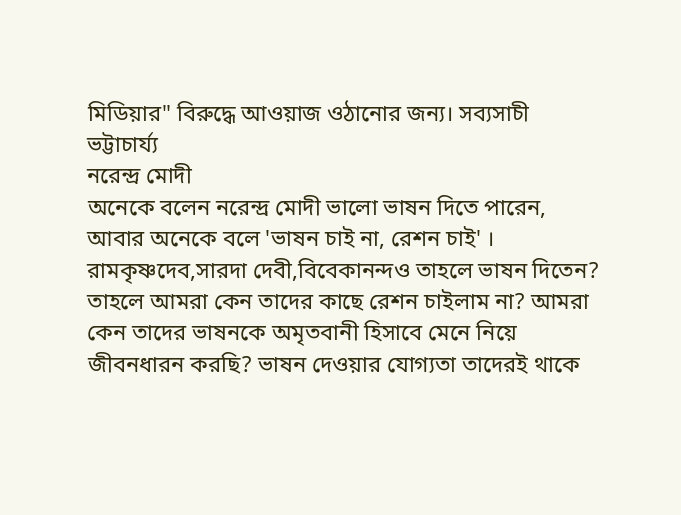মিডিয়ার" বিরুদ্ধে আওয়াজ ওঠানোর জন্য। সব্যসাচী ভট্টাচার্য্য
নরেন্দ্র মোদী
অনেকে বলেন নরেন্দ্র মোদী ভালো ভাষন দিতে পারেন, আবার অনেকে বলে 'ভাষন চাই না, রেশন চাই' । রামকৃষ্ণদেব,সারদা দেবী,বিবেকানন্দও তাহলে ভাষন দিতেন? তাহলে আমরা কেন তাদের কাছে রেশন চাইলাম না? আমরা কেন তাদের ভাষনকে অমৃতবানী হিসাবে মেনে নিয়ে জীবনধারন করছি? ভাষন দেওয়ার যোগ্যতা তাদেরই থাকে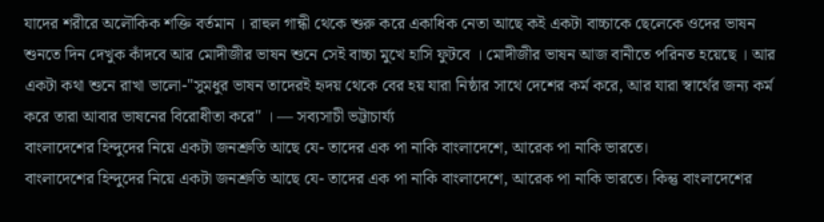যাদের শরীরে অলৌকিক শক্তি বর্তমান । রাহুল গান্ধী থেকে শুরু করে একাধিক নেতা আছে কই একটা বাচ্চাকে ছেলেকে ওদের ভাষন শুনতে দিন দেখুক কাঁদবে আর মোদীজীর ভাষন শুনে সেই বাচ্চা মুখে হাসি ফুটবে । মোদীজীর ভাষন আজ বানীতে পরিনত হয়েছে । আর একটা কথা শুনে রাখা ভালো-"সুমধুর ভাষন তাদেরই হৃদয় থেকে বের হয় যারা নিষ্ঠার সাথে দেশের কর্ম করে, আর যারা স্বার্থের জন্য কর্ম করে তারা আবার ভাষনের বিরোধীতা করে" । — সব্যসাচী ভট্টাচার্য্য
বাংলাদেশের হিন্দুদের নিয়ে একটা জনশ্রুতি আছে যে- তাদের এক পা নাকি বাংলাদেশে, আরেক পা নাকি ভারতে।
বাংলাদেশের হিন্দুদের নিয়ে একটা জনশ্রুতি আছে যে- তাদের এক পা নাকি বাংলাদেশে, আরেক পা নাকি ভারতে। কিন্তু বাংলাদেশের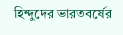হিন্দুদের ভারতবর্ষের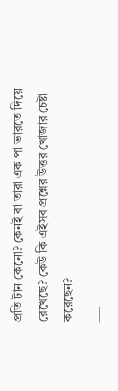প্রতি টান কেনো? কেনই বা তারা এক পা ভারতে দিয়ে রেখেছে? কেউ কি এইসব প্রশ্নের উত্তর খোজার চেষ্টা করেছেন?
___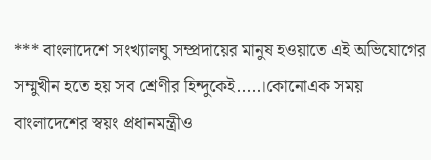*** বাংলাদেশে সংখ্যালঘু সম্প্রদায়ের মানুষ হওয়াতে এই অভিযোগের সম্মুখীন হতে হয় সব শ্রেণীর হিন্দুকেই.....।কোনোএক সময় বাংলাদেশের স্বয়ং প্রধানমন্ত্রীও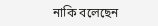নাকি বলেছেন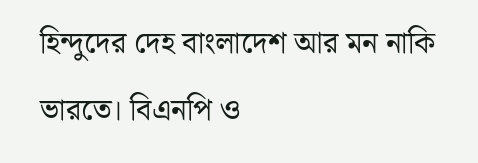হিন্দুদের দেহ বাংলাদেশ আর মন নাকি ভারতে। বিএনপি ও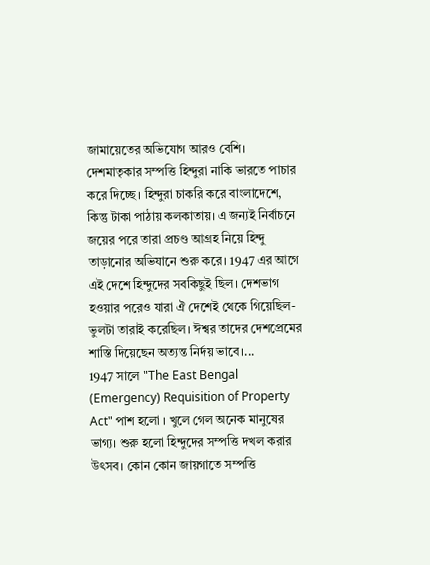জামায়েতের অভিযোগ আরও বেশি। দেশমাতৃকার সম্পত্তি হিন্দুরা নাকি ভারতে পাচার করে দিচ্ছে। হিন্দুরা চাকরি করে বাংলাদেশে, কিন্তু টাকা পাঠায় কলকাতায়। এ জন্যই নির্বাচনে জয়ের পরে তারা প্রচণ্ড আগ্রহ নিয়ে হিন্দু তাড়ানোর অভিযানে শুরু করে। 1947 এর আগে এই দেশে হিন্দুদের সবকিছুই ছিল। দেশভাগ হওয়ার পরেও যারা ঐ দেশেই থেকে গিয়েছিল- ভুলটা তারাই করেছিল। ঈশ্বর তাদের দেশপ্রেমের শাস্তি দিয়েছেন অত্যন্ত নির্দয় ভাবে।...
1947 সালে "The East Bengal (Emergency) Requisition of Property Act" পাশ হলো । খুলে গেল অনেক মানুষের ভাগ্য। শুরু হলো হিন্দুদের সম্পত্তি দখল করার উৎসব। কোন কোন জায়গাতে সম্পত্তি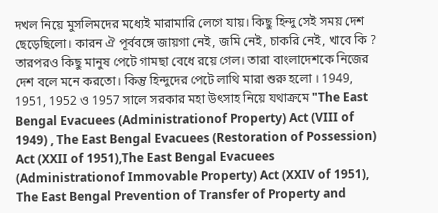দখল নিয়ে মুসলিমদের মধ্যেই মারামারি লেগে যায়। কিছু হিন্দু সেই সময় দেশ ছেড়েছিলো। কারন ঐ পূর্ববঙ্গে জায়গা নেই, জমি নেই, চাকরি নেই, খাবে কি ? তারপরও কিছু মানুষ পেটে গামছা বেধে রয়ে গেল। তারা বাংলাদেশকে নিজের দেশ বলে মনে করতো। কিন্তু হিন্দুদের পেটে লাথি মারা শুরু হলো । 1949, 1951, 1952 ও 1957 সালে সরকার মহা উৎসাহ নিয়ে যথাক্রমে "The East Bengal Evacuees (Administrationof Property) Act (VIII of 1949) , The East Bengal Evacuees (Restoration of Possession) Act (XXII of 1951),The East Bengal Evacuees (Administrationof Immovable Property) Act (XXIV of 1951), The East Bengal Prevention of Transfer of Property and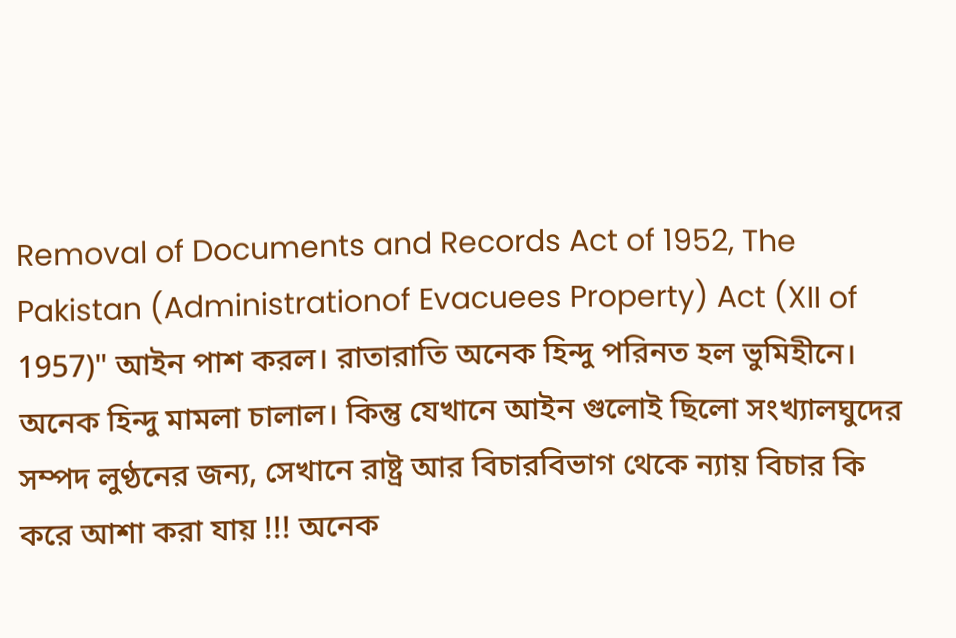Removal of Documents and Records Act of 1952, The Pakistan (Administrationof Evacuees Property) Act (XII of 1957)" আইন পাশ করল। রাতারাতি অনেক হিন্দু পরিনত হল ভুমিহীনে। অনেক হিন্দু মামলা চালাল। কিন্তু যেখানে আইন গুলোই ছিলো সংখ্যালঘুদের সম্পদ লুণ্ঠনের জন্য, সেখানে রাষ্ট্র আর বিচারবিভাগ থেকে ন্যায় বিচার কি করে আশা করা যায় !!! অনেক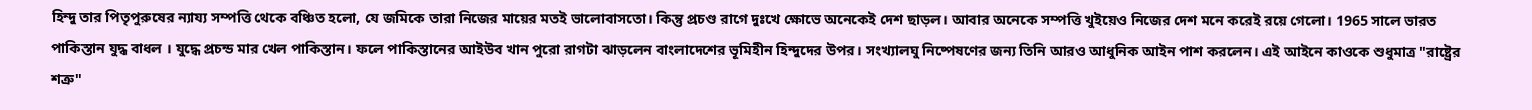হিন্দু তার পিতৃপুরুষের ন্যায্য সম্পত্তি থেকে বঞ্চিত হলো, যে জমিকে তারা নিজের মায়ের মতই ভালোবাসতো। কিন্তু প্রচণ্ড রাগে দুঃখে ক্ষোভে অনেকেই দেশ ছাড়ল। আবার অনেকে সম্পত্তি খুইয়েও নিজের দেশ মনে করেই রয়ে গেলো। 1965 সালে ভারত পাকিস্তান যুদ্ধ বাধল । যুদ্ধে প্রচন্ড মার খেল পাকিস্তান। ফলে পাকিস্তানের আইউব খান পুরো রাগটা ঝাড়লেন বাংলাদেশের ভূমিহীন হিন্দুদের উপর। সংখ্যালঘু নিষ্পেষণের জন্য তিনি আরও আধুনিক আইন পাশ করলেন। এই আইনে কাওকে শুধুমাত্র "রাষ্ট্রের শত্রু"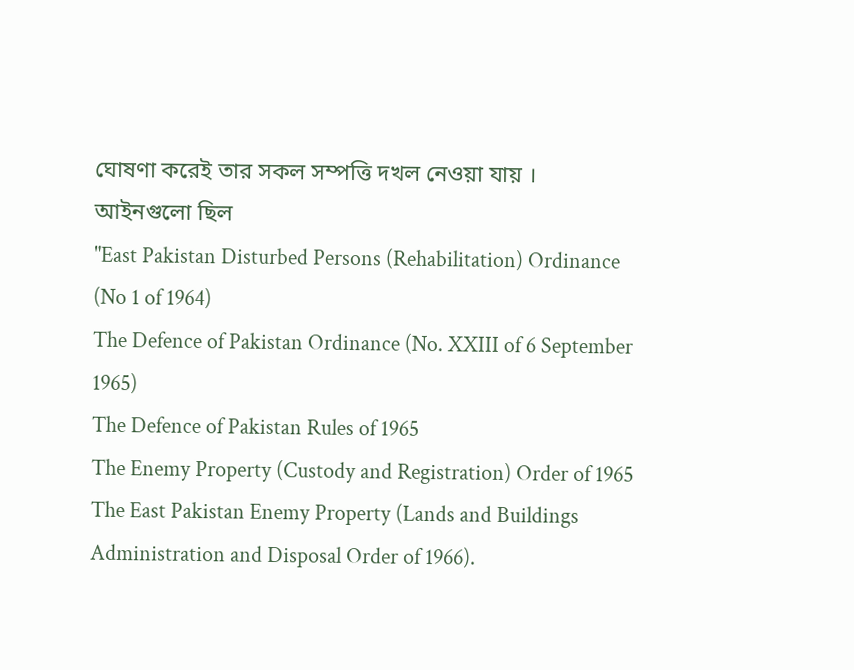ঘোষণা করেই তার সকল সম্পত্তি দখল নেওয়া যায় । আইনগুলো ছিল
"East Pakistan Disturbed Persons (Rehabilitation) Ordinance (No 1 of 1964)
The Defence of Pakistan Ordinance (No. XXIII of 6 September 1965)
The Defence of Pakistan Rules of 1965
The Enemy Property (Custody and Registration) Order of 1965
The East Pakistan Enemy Property (Lands and Buildings Administration and Disposal Order of 1966).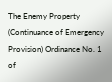The Enemy Property (Continuance of Emergency Provision) Ordinance No. 1 of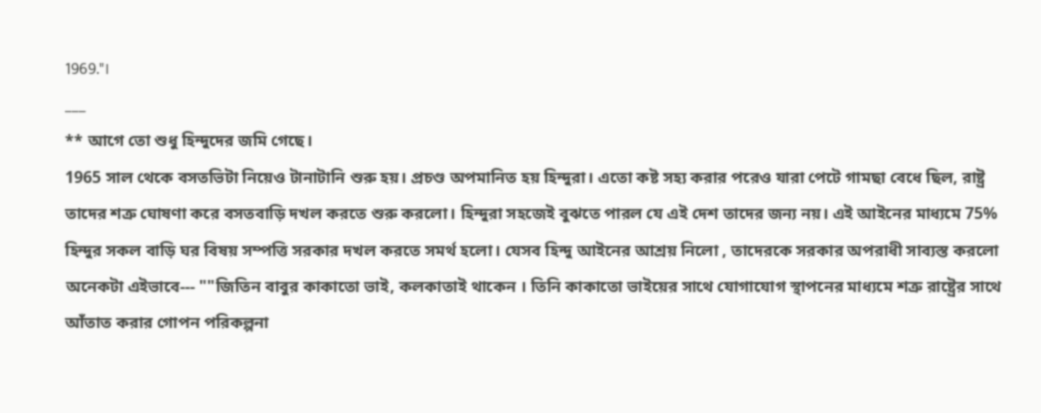1969."।
___
** আগে তো শুধু হিন্দুদের জমি গেছে।
1965 সাল থেকে বসতভিটা নিয়েও টানাটানি শুরু হয়। প্রচণ্ড অপমানিত হয় হিন্দুরা। এতো কষ্ট সহ্য করার পরেও যারা পেটে গামছা বেধে ছিল, রাষ্ট্র তাদের শত্রু ঘোষণা করে বসতবাড়ি দখল করতে শুরু করলো। হিন্দুরা সহজেই বুঝতে পারল যে এই দেশ তাদের জন্য নয়। এই আইনের মাধ্যমে 75% হিন্দুর সকল বাড়ি ঘর বিষয় সম্পত্তি সরকার দখল করতে সমর্থ হলো। যেসব হিন্দু আইনের আশ্রয় নিলো , তাদেরকে সরকার অপরাধী সাব্যস্ত করলো অনেকটা এইভাবে--- ""জিতিন বাবুর কাকাতো ভাই, কলকাতাই থাকেন । তিনি কাকাতো ভাইয়ের সাথে যোগাযোগ স্থাপনের মাধ্যমে শত্রু রাষ্ট্রের সাথে আঁতাত করার গোপন পরিকল্পনা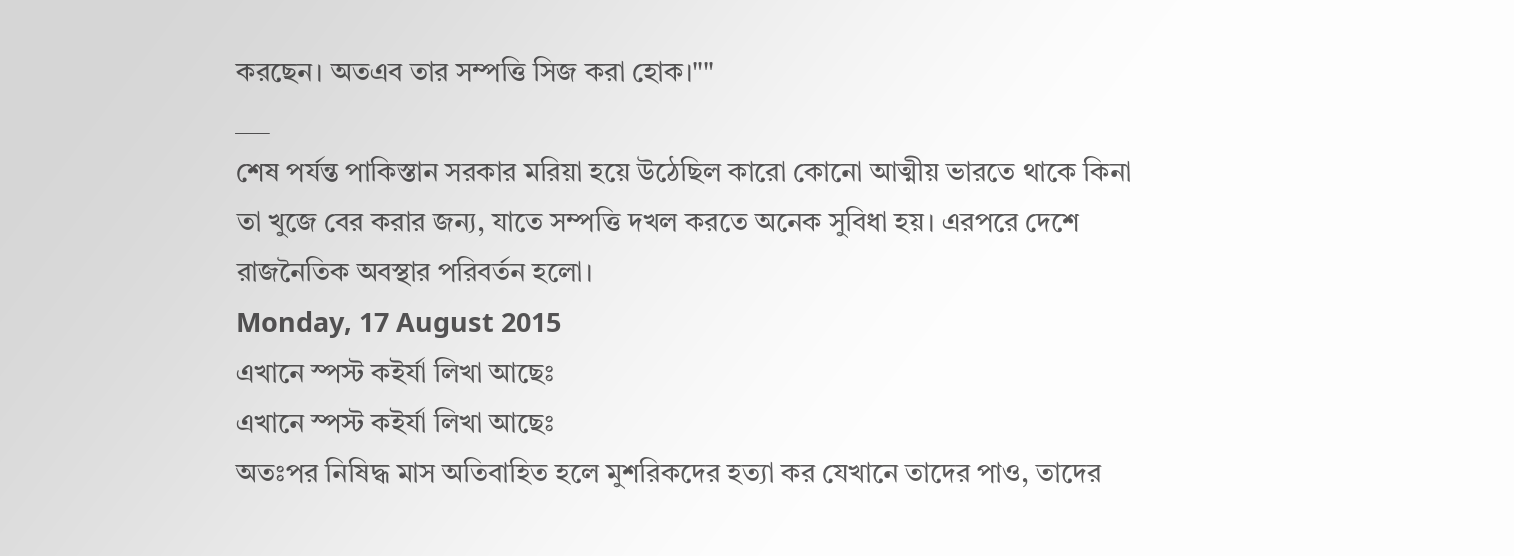করছেন। অতএব তার সম্পত্তি সিজ করা হোক।""
___
শেষ পর্যন্ত পাকিস্তান সরকার মরিয়া হয়ে উঠেছিল কারো কোনো আত্মীয় ভারতে থাকে কিনা তা খুজে বের করার জন্য, যাতে সম্পত্তি দখল করতে অনেক সুবিধা হয়। এরপরে দেশে রাজনৈতিক অবস্থার পরিবর্তন হলো।
Monday, 17 August 2015
এখানে স্পস্ট কইর্যা লিখা আছেঃ
এখানে স্পস্ট কইর্যা লিখা আছেঃ
অতঃপর নিষিদ্ধ মাস অতিবাহিত হলে মুশরিকদের হত্যা কর যেখানে তাদের পাও, তাদের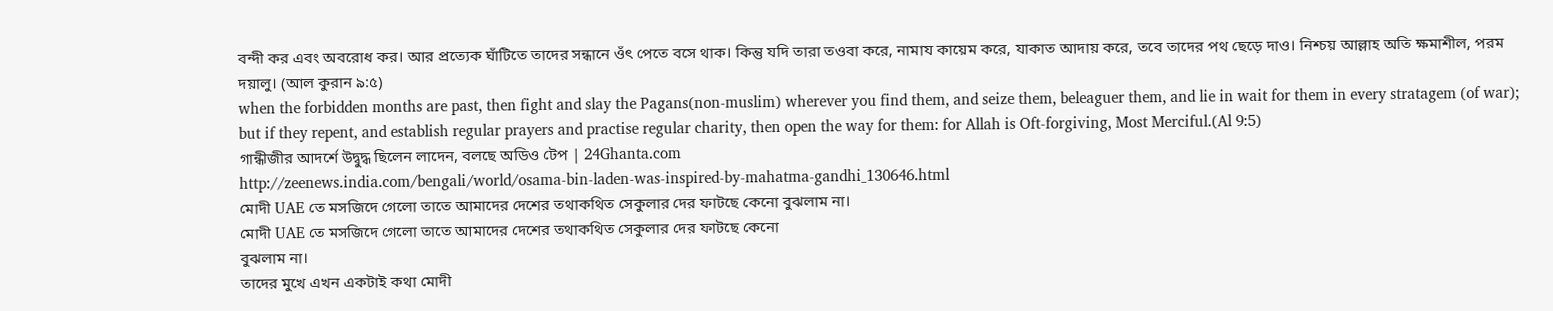বন্দী কর এবং অবরোধ কর। আর প্রত্যেক ঘাঁটিতে তাদের সন্ধানে ওঁৎ পেতে বসে থাক। কিন্তু যদি তারা তওবা করে, নামায কায়েম করে, যাকাত আদায় করে, তবে তাদের পথ ছেড়ে দাও। নিশ্চয় আল্লাহ অতি ক্ষমাশীল, পরম দয়ালু। (আল কুরান ৯:৫)
when the forbidden months are past, then fight and slay the Pagans(non-muslim) wherever you find them, and seize them, beleaguer them, and lie in wait for them in every stratagem (of war); but if they repent, and establish regular prayers and practise regular charity, then open the way for them: for Allah is Oft-forgiving, Most Merciful.(Al 9:5)
গান্ধীজীর আদর্শে উদ্বুদ্ধ ছিলেন লাদেন, বলছে অডিও টেপ | 24Ghanta.com
http://zeenews.india.com/bengali/world/osama-bin-laden-was-inspired-by-mahatma-gandhi_130646.html
মোদী UAE তে মসজিদে গেলো তাতে আমাদের দেশের তথাকথিত সেকুলার দের ফাটছে কেনো বুঝলাম না।
মোদী UAE তে মসজিদে গেলো তাতে আমাদের দেশের তথাকথিত সেকুলার দের ফাটছে কেনো
বুঝলাম না।
তাদের মুখে এখন একটাই কথা মোদী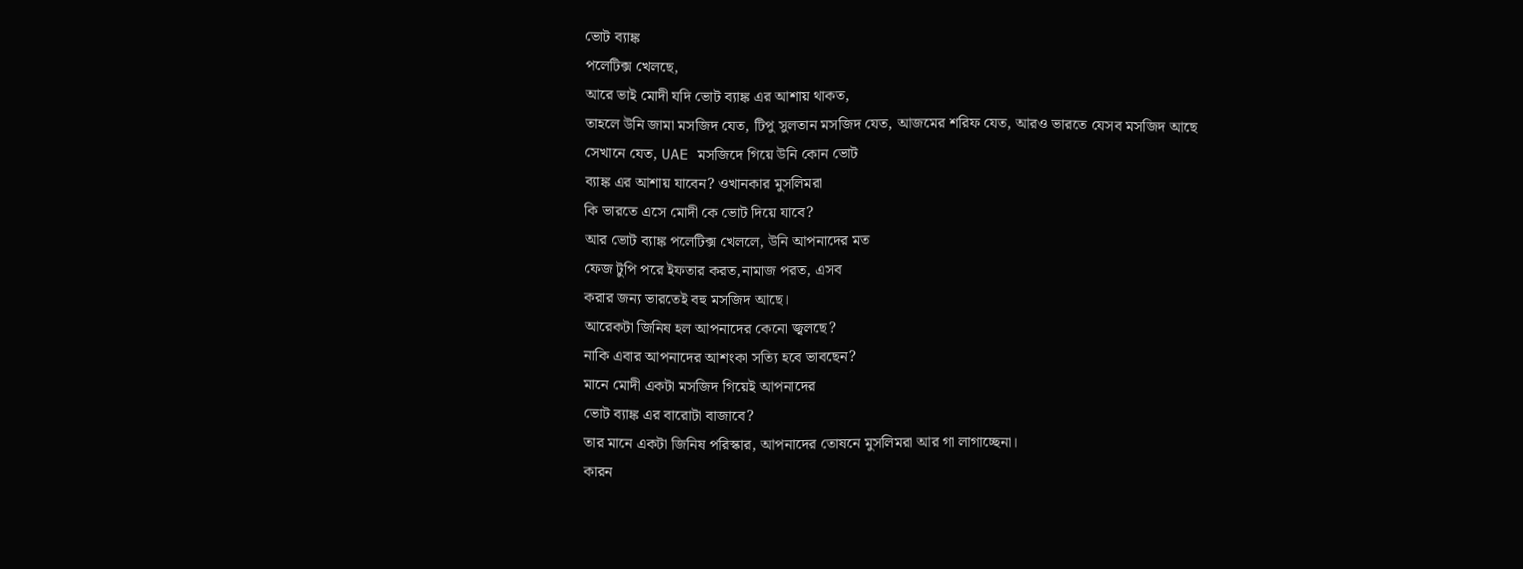ভোট ব্যাঙ্ক
পলেটিক্স খেলছে,
আরে ভাই মোদী যদি ভোট ব্যাঙ্ক এর আশায় থাকত,
তাহলে উনি জামা মসজিদ যেত, টিপু সুলতান মসজিদ যেত, আজমের শরিফ যেত, আরও ভারতে যেসব মসজিদ আছে
সেখানে যেত, UAE মসজিদে গিয়ে উনি কোন ভোট
ব্যাঙ্ক এর আশায় যাবেন? ওখানকার মুসলিমরা
কি ভারতে এসে মোদী কে ভোট দিয়ে যাবে?
আর ভোট ব্যাঙ্ক পলেটিক্স খেললে, উনি আপনাদের মত
ফেজ টুপি পরে ইফতার করত,নামাজ পরত, এসব
করার জন্য ভারতেই বহু মসজিদ আছে।
আরেকটা জিনিষ হল আপনাদের কেনো জ্বলছে?
নাকি এবার আপনাদের আশংকা সত্যি হবে ভাবছেন?
মানে মোদী একটা মসজিদ গিয়েই আপনাদের
ভোট ব্যাঙ্ক এর বারোটা বাজাবে?
তার মানে একটা জিনিষ পরিস্কার, আপনাদের তোষনে মুসলিমরা আর গা লাগাচ্ছেনা।
কারন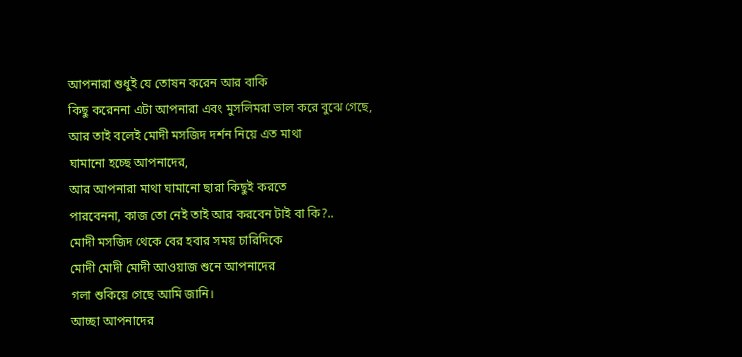আপনারা শুধুই যে তোষন করেন আর বাকি
কিছু করেননা এটা আপনারা এবং মুসলিমরা ভাল করে বুঝে গেছে,
আর তাই বলেই মোদী মসজিদ দর্শন নিয়ে এত মাথা
ঘামানো হচ্ছে আপনাদের,
আর আপনারা মাথা ঘামানো ছারা কিছুই করতে
পারবেননা, কাজ তো নেই তাই আর করবেন টাই বা কি?..
মোদী মসজিদ থেকে বের হবার সময় চারিদিকে
মোদী মোদী মোদী আওয়াজ শুনে আপনাদের
গলা শুকিয়ে গেছে আমি জানি।
আচ্ছা আপনাদের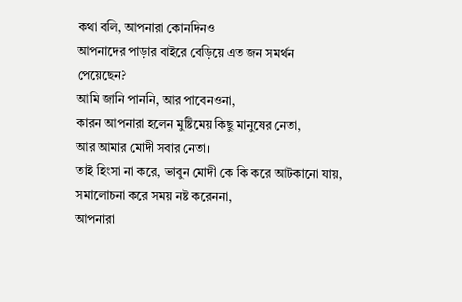কথা বলি, আপনারা কোনদিনও
আপনাদের পাড়ার বাইরে বেড়িয়ে এত জন সমর্থন
পেয়েছেন?
আমি জানি পাননি, আর পাবেনওনা,
কারন আপনারা হলেন মুষ্টিমেয় কিছু মানুষের নেতা,
আর আমার মোদী সবার নেতা।
তাই হিংসা না করে, ভাবুন মোদী কে কি করে আটকানো যায়,
সমালোচনা করে সময় নষ্ট করেননা,
আপনারা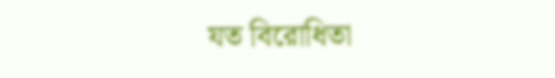যত বিরোধিতা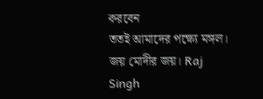করবেন
ততই আমাদের পক্ষ্যে মঙ্গল।
জয় মোদীর জয়। Raj Singh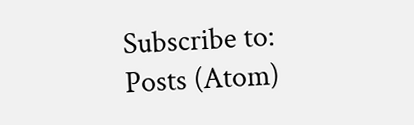Subscribe to:
Posts (Atom)